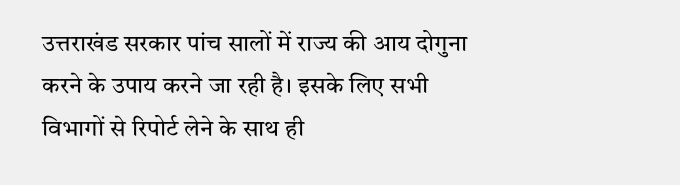उत्तराखंड सरकार पांच सालों में राज्य की आय दोगुना करने के उपाय करने जा रही है। इसके लिए सभी विभागों से रिपोर्ट लेने के साथ ही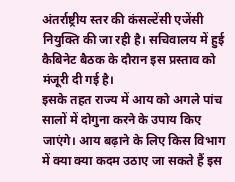अंतर्राष्ट्रीय स्तर की कंसल्टेंसी एजेंसी नियुक्ति की जा रही है। सचिवालय में हुई कैबिनेट बैठक के दौरान इस प्रस्ताव को मंजूरी दी गई है।
इसके तहत राज्य में आय को अगले पांच सालों में दोगुना करने के उपाय किए जाएंगे। आय बढ़ाने के लिए किस विभाग में क्या क्या कदम उठाए जा सकते हैं इस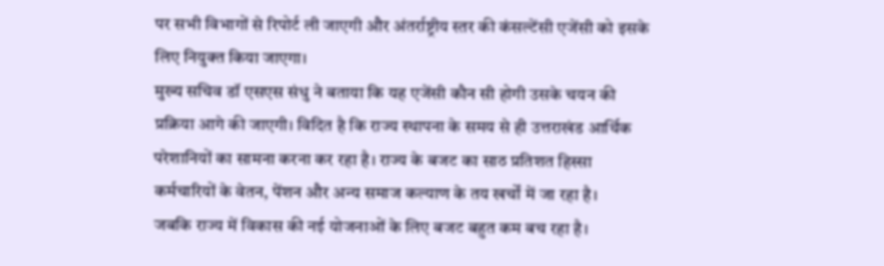पर सभी विभागों से रिपोर्ट ली जाएगी और अंतर्राष्ट्रीय स्तर की कंसल्टेंसी एजेंसी को इसके लिए नियुक्त किया जाएगा।
मुख्य सचिव डॉ एसएस संधु ने बताया कि यह एजेंसी कौन सी होगी उसके चयन की प्रक्रिया आगे की जाएगी। विदित है कि राज्य स्थापना के समय से ही उत्तराखंड आर्थिक परेशानियों का सामना करना कर रहा है। राज्य के बजट का साठ प्रतिशत हिस्सा कर्मचारियों के वेतन, पेंशन और अन्य समाज कल्याण के तय खर्चों में जा रहा है।
जबकि राज्य में विकास की नई योजनाओं के लिए बजट बहुत कम बच रहा है।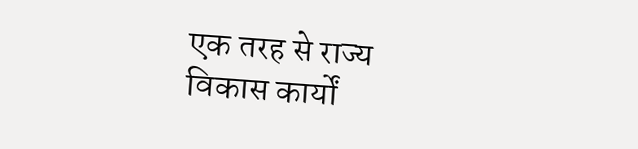एक तरह से राज्य विकास कार्यों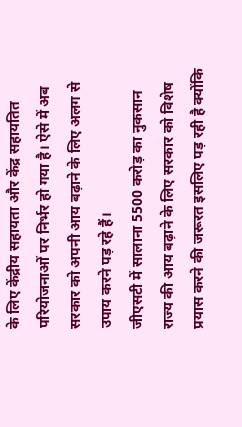के लिए केंद्रीय सहायता और केंद्र सहायतित परियोजनाओं पर निर्भर हो गया है। ऐसे में अब सरकार को अपनी आय बढ़ाने के लिए अलग से उपाय करने पड़ रहे हैं।
जीएसटी में सालाना 5500 करोड़ का नुकसान
राज्य की आय बढ़ाने के लिए सरकार को विशेष प्रयास करने की जरूरत इसलिए पड़ रही है क्योंकि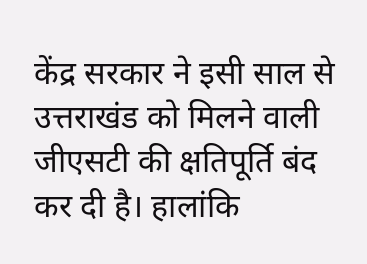केंद्र सरकार ने इसी साल से उत्तराखंड को मिलने वाली जीएसटी की क्षतिपूर्ति बंद कर दी है। हालांकि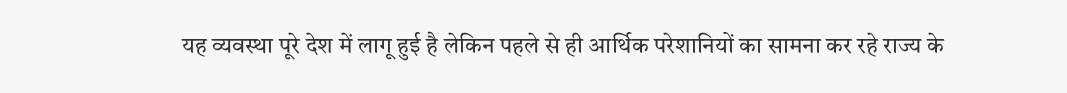यह व्यवस्था पूरे देश में लागू हुई है लेकिन पहले से ही आर्थिक परेशानियों का सामना कर रहे राज्य के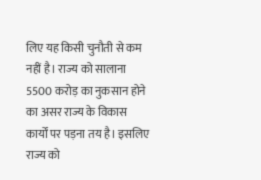लिए यह किसी चुनौती से कम नहीं है। राज्य को सालाना 5500 करोड़ का नुकसान होने का असर राज्य के विकास कार्यों पर पड़ना तय है। इसलिए राज्य को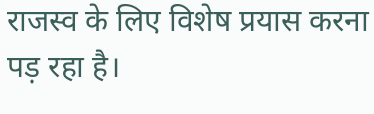राजस्व के लिए विशेष प्रयास करना पड़ रहा है।